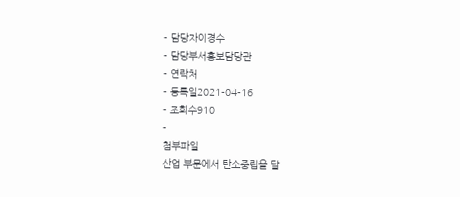- 담당자이경수
- 담당부서홍보담당관
- 연락처
- 등록일2021-04-16
- 조회수910
-
첨부파일
산업 부문에서 탄소중립을 달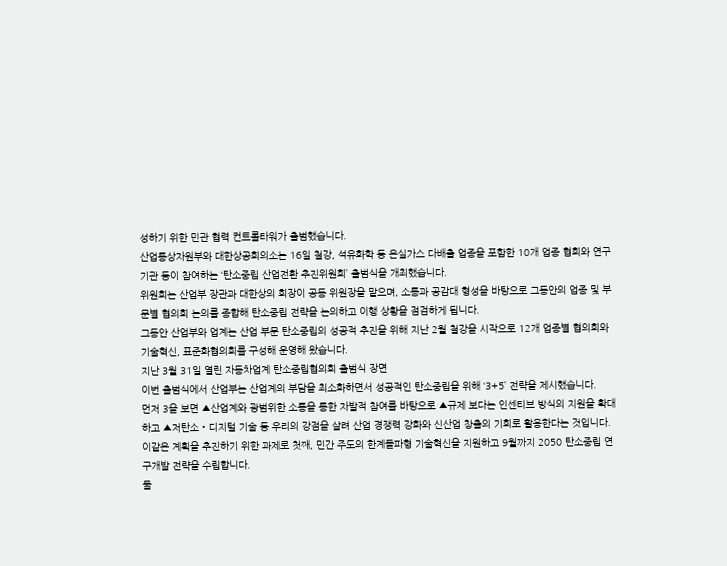성하기 위한 민관 협력 컨트롤타워가 출범했습니다.
산업통상자원부와 대한상공회의소는 16일 철강, 석유화학 등 온실가스 다배출 업종을 포함한 10개 업종 협회와 연구기관 등이 참여하는 ‘탄소중립 산업전환 추진위원회’ 출범식을 개최했습니다.
위원회는 산업부 장관과 대한상의 회장이 공동 위원장을 맡으며, 소통과 공감대 형성을 바탕으로 그동안의 업종 및 부문별 협의회 논의를 종합해 탄소중립 전략을 논의하고 이행 상황을 점검하게 됩니다.
그동안 산업부와 업계는 산업 부문 탄소중립의 성공적 추진을 위해 지난 2월 철강을 시작으로 12개 업종별 협의회와 기술혁신, 표준화협의회를 구성해 운영해 왔습니다.
지난 3월 31일 열린 자동차업계 탄소중립협의회 출범식 장면
이번 출범식에서 산업부는 산업계의 부담을 최소화하면서 성공적인 탄소중립을 위해 ‘3+5’ 전략을 제시했습니다.
먼저 3을 보면 ▲산업계와 광범위한 소통을 통한 자발적 참여를 바탕으로 ▲규제 보다는 인센티브 방식의 지원을 확대하고 ▲저탄소‧디지털 기술 등 우리의 강점을 살려 산업 경쟁력 강화와 신산업 창출의 기회로 활용한다는 것입니다.
이같은 계획을 추진하기 위한 과제로 첫째, 민간 주도의 한계돌파형 기술혁신을 지원하고 9월까지 2050 탄소중립 연구개발 전략을 수립합니다.
둘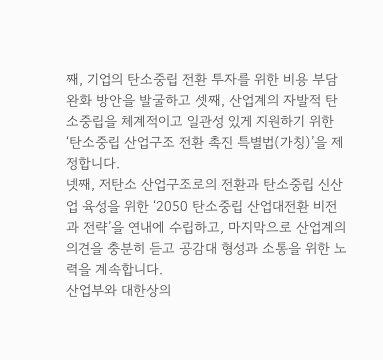째, 기업의 탄소중립 전환 투자를 위한 비용 부담 완화 방안을 발굴하고 셋째, 산업계의 자발적 탄소중립을 체계적이고 일관성 있게 지원하기 위한 ‘탄소중립 산업구조 전환 촉진 특별법(가칭)’을 제정합니다.
넷째, 저탄소 산업구조로의 전환과 탄소중립 신산업 육성을 위한 ‘2050 탄소중립 산업대전환 비전과 전략’을 연내에 수립하고, 마지막으로 산업계의 의견을 충분히 듣고 공감대 형성과 소통을 위한 노력을 계속합니다.
산업부와 대한상의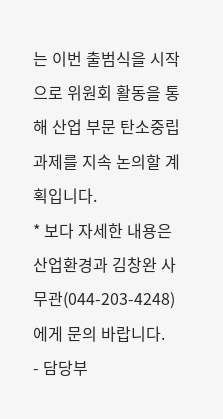는 이번 출범식을 시작으로 위원회 활동을 통해 산업 부문 탄소중립 과제를 지속 논의할 계획입니다.
* 보다 자세한 내용은 산업환경과 김창완 사무관(044-203-4248)에게 문의 바랍니다.
- 담당부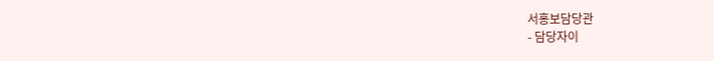서홍보담당관
- 담당자이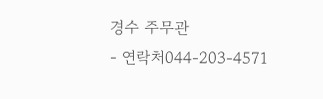경수 주무관
- 연락처044-203-4571